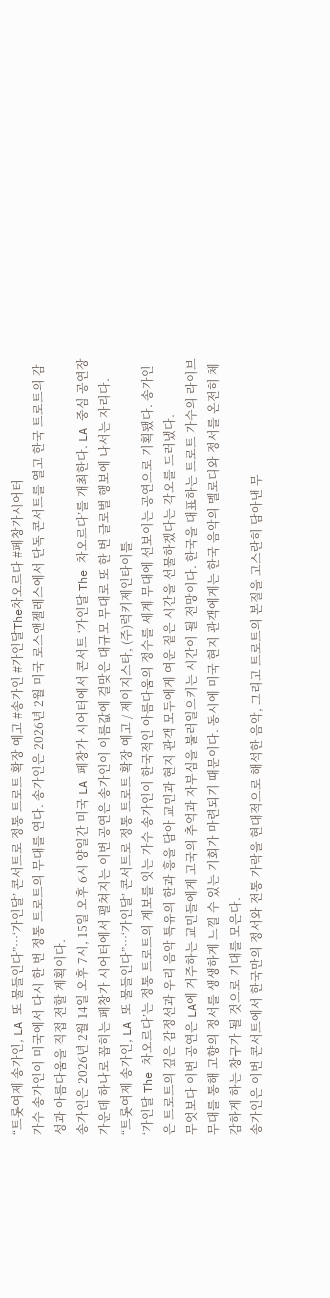“트롯여제 송가인, LA 또 물들인다”…‘가인달’ 콘서트로 정통 트로트 확장 예고 #송가인 #가인달The차오르다 #페창가시어터
가수 송가인이 미국에서 다시 한 번 정통 트로트의 무대를 연다. 송가인은 2026년 2월 미국 로스앤젤레스에서 단독 콘서트를 열고 한국 트로트의 감성과 아름다움을 직접 전할 계획이다.
송가인은 2026년 2월 14일 오후 7시, 15일 오후 6시 양일간 미국 LA 페창가 시어터에서 콘서트 ‘가인달 The 차오르다’를 개최한다. LA 중심 공연장 가운데 하나로 꼽히는 페창가 시어터에서 펼쳐지는 이번 공연은 송가인이 이름값에 걸맞은 대규모 무대로 또 한 번 글로벌 행보에 나서는 자리다.
“트롯여제 송가인, LA 또 물들인다”…‘가인달’ 콘서트로 정통 트로트 확장 예고 / 제이지스타, (주)럭키제인타이틀
‘가인달 The 차오르다’는 정통 트로트의 계보를 잇는 가수 송가인이 한국적인 아름다움의 정수를 세계 무대에 선보이는 공연으로 기획됐다. 송가인은 트로트의 깊은 감정선과 우리 음악 특유의 한과 흥을 담아 교민과 현지 관객 모두에게 여운 짙은 시간을 선물하겠다는 각오를 드러냈다.
무엇보다 이번 공연은 LA에 거주하는 교민들에게 고국의 추억과 자부심을 불러일으키는 시간이 될 전망이다. 한국을 대표하는 트로트 가수의 라이브 무대를 통해 고향의 정서를 생생하게 느낄 수 있는 기회가 마련되기 때문이다. 동시에 미국 현지 관객에게는 한국 음악의 멜로디와 정서를 온전히 체감하게 하는 창구가 될 것으로 기대를 모은다.
송가인은 이번 콘서트에서 한국만의 정서와 전통 가락을 현대적으로 해석한 음악, 그리고 트로트의 본질을 고스란히 담아낸 무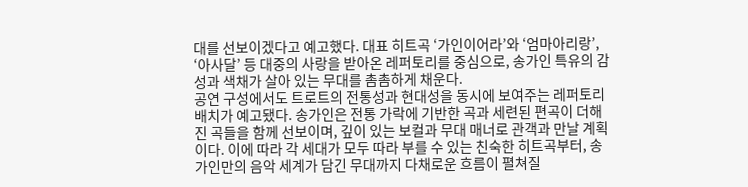대를 선보이겠다고 예고했다. 대표 히트곡 ‘가인이어라’와 ‘엄마아리랑’, ‘아사달’ 등 대중의 사랑을 받아온 레퍼토리를 중심으로, 송가인 특유의 감성과 색채가 살아 있는 무대를 촘촘하게 채운다.
공연 구성에서도 트로트의 전통성과 현대성을 동시에 보여주는 레퍼토리 배치가 예고됐다. 송가인은 전통 가락에 기반한 곡과 세련된 편곡이 더해진 곡들을 함께 선보이며, 깊이 있는 보컬과 무대 매너로 관객과 만날 계획이다. 이에 따라 각 세대가 모두 따라 부를 수 있는 친숙한 히트곡부터, 송가인만의 음악 세계가 담긴 무대까지 다채로운 흐름이 펼쳐질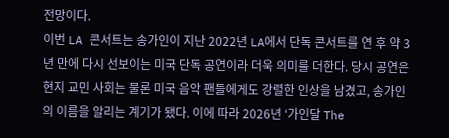전망이다.
이번 LA 콘서트는 송가인이 지난 2022년 LA에서 단독 콘서트를 연 후 약 3년 만에 다시 선보이는 미국 단독 공연이라 더욱 의미를 더한다. 당시 공연은 현지 교민 사회는 물론 미국 음악 팬들에게도 강렬한 인상을 남겼고, 송가인의 이름을 알리는 계기가 됐다. 이에 따라 2026년 ‘가인달 The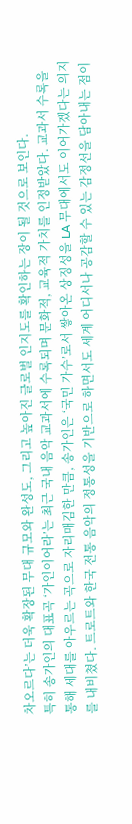차오르다’는 더욱 확장된 무대 규모와 완성도, 그리고 높아진 글로벌 인지도를 확인하는 장이 될 것으로 보인다.
특히 송가인의 대표곡 ‘가인이어라’는 최근 국내 음악 교과서에 수록되며 문화적, 교육적 가치를 인정받았다. 교과서 수록을 통해 세대를 아우르는 곡으로 자리매김한 만큼, 송가인은 ‘국민 가수’로서 쌓아온 상징성을 LA 무대에서도 이어가겠다는 의지를 내비쳤다. 트로트와 한국 전통 음악의 정통성을 기반으로 하면서도 세계 어디서나 공감할 수 있는 감정선을 담아내는 점이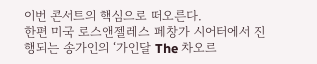이번 콘서트의 핵심으로 떠오른다.
한편 미국 로스앤젤레스 페창가 시어터에서 진행되는 송가인의 ‘가인달 The 차오르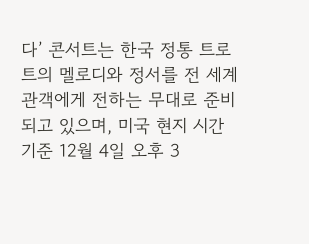다’ 콘서트는 한국 정통 트로트의 멜로디와 정서를 전 세계 관객에게 전하는 무대로 준비되고 있으며, 미국 현지 시간 기준 12월 4일 오후 3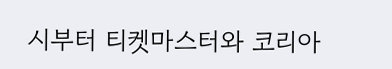시부터 티켓마스터와 코리아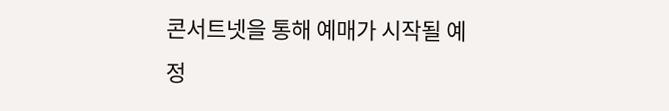콘서트넷을 통해 예매가 시작될 예정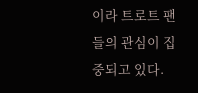이라 트로트 팬들의 관심이 집중되고 있다.